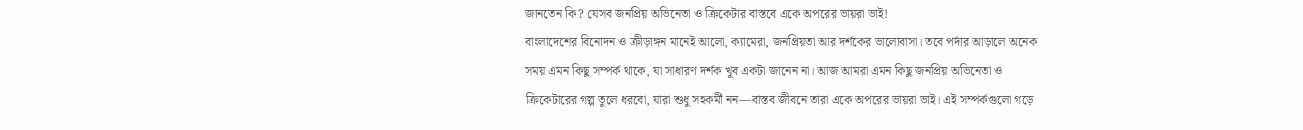জানতেন কি? যেসব জনপ্রিয় অভিনেতা ও ক্রিকেটার বাস্তবে একে অপরের ভায়রা ভাই!
বাংলাদেশের বিনোদন ও ক্রীড়াঙ্গন মানেই আলো, ক্যামেরা, জনপ্রিয়তা আর দর্শকের ভালোবাসা। তবে পর্দার আড়ালে অনেক সময় এমন কিছু সম্পর্ক থাকে, যা সাধারণ দর্শক খুব একটা জানেন না। আজ আমরা এমন কিছু জনপ্রিয় অভিনেতা ও ক্রিকেটারের গল্প তুলে ধরবো, যারা শুধু সহকর্মী নন—বাস্তব জীবনে তারা একে অপরের ভায়রা ভাই। এই সম্পর্কগুলো গড়ে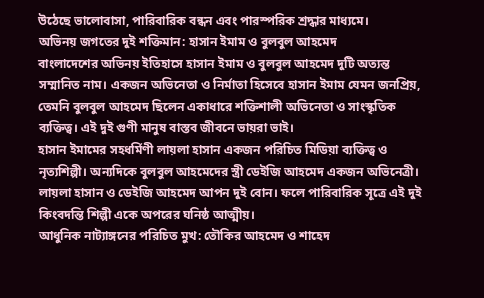উঠেছে ভালোবাসা, পারিবারিক বন্ধন এবং পারস্পরিক শ্রদ্ধার মাধ্যমে।
অভিনয় জগতের দুই শক্তিমান: হাসান ইমাম ও বুলবুল আহমেদ
বাংলাদেশের অভিনয় ইতিহাসে হাসান ইমাম ও বুলবুল আহমেদ দুটি অত্যন্ত সম্মানিত নাম। একজন অভিনেতা ও নির্মাতা হিসেবে হাসান ইমাম যেমন জনপ্রিয়, তেমনি বুলবুল আহমেদ ছিলেন একাধারে শক্তিশালী অভিনেতা ও সাংস্কৃতিক ব্যক্তিত্ব। এই দুই গুণী মানুষ বাস্তব জীবনে ভায়রা ভাই।
হাসান ইমামের সহধর্মিণী লায়লা হাসান একজন পরিচিত মিডিয়া ব্যক্তিত্ব ও নৃত্যশিল্পী। অন্যদিকে বুলবুল আহমেদের স্ত্রী ডেইজি আহমেদ একজন অভিনেত্রী। লায়লা হাসান ও ডেইজি আহমেদ আপন দুই বোন। ফলে পারিবারিক সূত্রে এই দুই কিংবদন্তি শিল্পী একে অপরের ঘনিষ্ঠ আত্মীয়।
আধুনিক নাট্যাঙ্গনের পরিচিত মুখ: তৌকির আহমেদ ও শাহেদ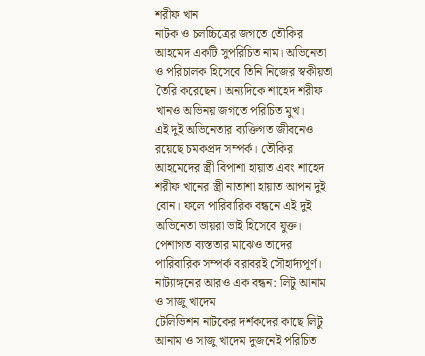শরীফ খান
নাটক ও চলচ্চিত্রের জগতে তৌকির আহমেদ একটি সুপরিচিত নাম। অভিনেতা ও পরিচালক হিসেবে তিনি নিজের স্বকীয়তা তৈরি করেছেন। অন্যদিকে শাহেদ শরীফ খানও অভিনয় জগতে পরিচিত মুখ।
এই দুই অভিনেতার ব্যক্তিগত জীবনেও রয়েছে চমকপ্রদ সম্পর্ক। তৌকির আহমেদের স্ত্রী বিপাশা হায়াত এবং শাহেদ শরীফ খানের স্ত্রী নাতাশা হায়াত আপন দুই বোন। ফলে পারিবারিক বন্ধনে এই দুই অভিনেতা ভায়রা ভাই হিসেবে যুক্ত। পেশাগত ব্যস্ততার মাঝেও তাদের পারিবারিক সম্পর্ক বরাবরই সৌহার্দ্যপূর্ণ।
নাট্যাঙ্গনের আরও এক বন্ধন: লিটু আনাম ও সাজু খাদেম
টেলিভিশন নাটকের দর্শকদের কাছে লিটু আনাম ও সাজু খাদেম দুজনেই পরিচিত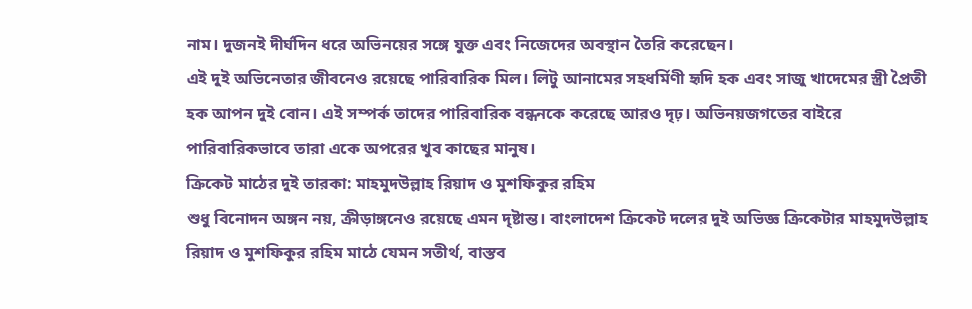নাম। দুজনই দীর্ঘদিন ধরে অভিনয়ের সঙ্গে যুক্ত এবং নিজেদের অবস্থান তৈরি করেছেন।
এই দুই অভিনেতার জীবনেও রয়েছে পারিবারিক মিল। লিটু আনামের সহধর্মিণী হৃদি হক এবং সাজু খাদেমের স্ত্রী প্রৈতী হক আপন দুই বোন। এই সম্পর্ক তাদের পারিবারিক বন্ধনকে করেছে আরও দৃঢ়। অভিনয়জগতের বাইরে পারিবারিকভাবে তারা একে অপরের খুব কাছের মানুষ।
ক্রিকেট মাঠের দুই তারকা: মাহমুদউল্লাহ রিয়াদ ও মুশফিকুর রহিম
শুধু বিনোদন অঙ্গন নয়, ক্রীড়াঙ্গনেও রয়েছে এমন দৃষ্টান্ত। বাংলাদেশ ক্রিকেট দলের দুই অভিজ্ঞ ক্রিকেটার মাহমুদউল্লাহ রিয়াদ ও মুশফিকুর রহিম মাঠে যেমন সতীর্থ, বাস্তব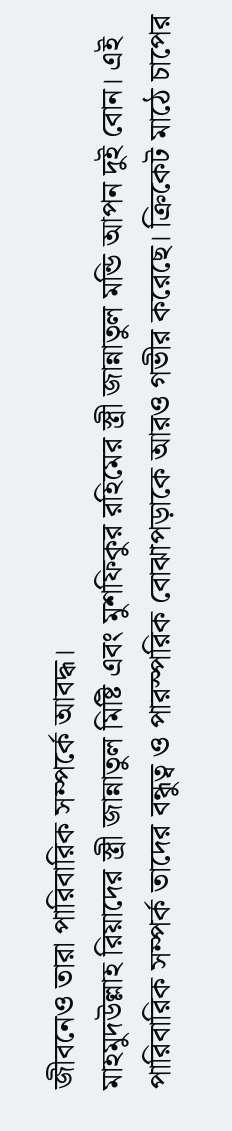জীবনেও তারা পারিবারিক সম্পর্কে আবদ্ধ।
মাহমুদউল্লাহ রিয়াদের স্ত্রী জান্নাতুল মিষ্টি এবং মুশফিকুর রহিমের স্ত্রী জান্নাতুল মন্ডি আপন দুই বোন। এই পারিবারিক সম্পর্ক তাদের বন্ধুত্ব ও পারস্পরিক বোঝাপড়াকে আরও গভীর করেছে। ক্রিকেট মাঠে চাপের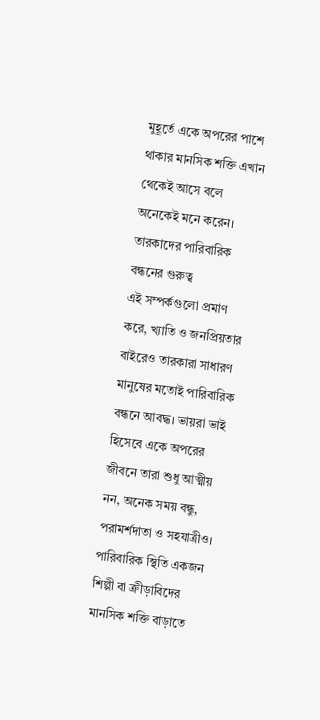মুহূর্তে একে অপরের পাশে থাকার মানসিক শক্তি এখান থেকেই আসে বলে অনেকেই মনে করেন।
তারকাদের পারিবারিক বন্ধনের গুরুত্ব
এই সম্পর্কগুলো প্রমাণ করে, খ্যাতি ও জনপ্রিয়তার বাইরেও তারকারা সাধারণ মানুষের মতোই পারিবারিক বন্ধনে আবদ্ধ। ভায়রা ভাই হিসেবে একে অপরের জীবনে তারা শুধু আত্মীয় নন, অনেক সময় বন্ধু, পরামর্শদাতা ও সহযাত্রীও।
পারিবারিক স্থিতি একজন শিল্পী বা ক্রীড়াবিদের মানসিক শক্তি বাড়াতে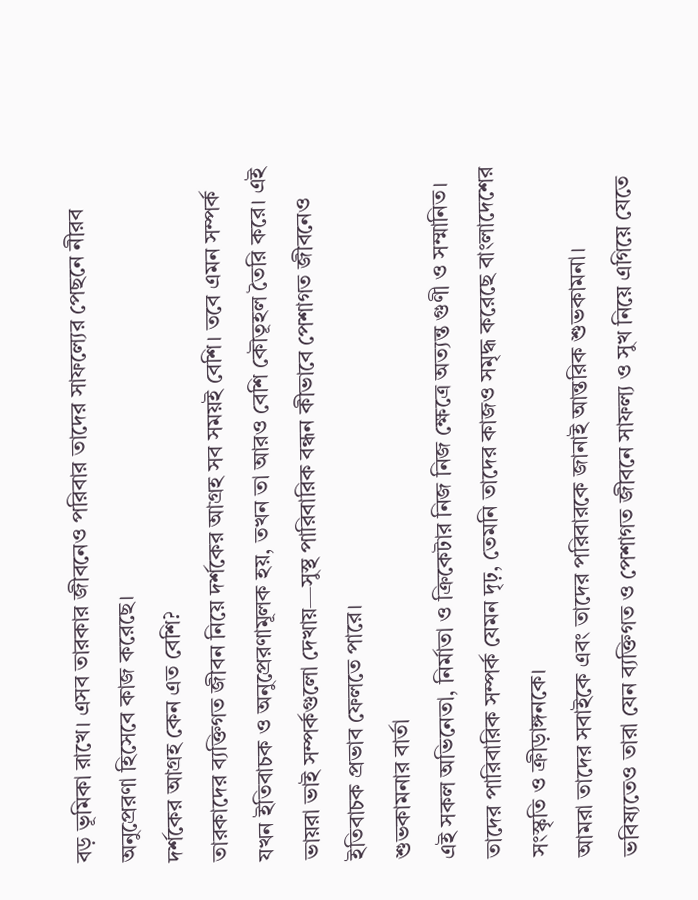বড় ভূমিকা রাখে। এসব তারকার জীবনেও পরিবার তাদের সাফল্যের পেছনে নীরব অনুপ্রেরণা হিসেবে কাজ করেছে।
দর্শকের আগ্রহ কেন এত বেশি?
তারকাদের ব্যক্তিগত জীবন নিয়ে দর্শকের আগ্রহ সব সময়ই বেশি। তবে এমন সম্পর্ক যখন ইতিবাচক ও অনুপ্রেরণামূলক হয়, তখন তা আরও বেশি কৌতূহল তৈরি করে। এই ভায়রা ভাই সম্পর্কগুলো দেখায়—সুস্থ পারিবারিক বন্ধন কীভাবে পেশাগত জীবনেও ইতিবাচক প্রভাব ফেলতে পারে।
শুভকামনার বার্তা
এই সকল অভিনেতা, নির্মাতা ও ক্রিকেটার নিজ নিজ ক্ষেত্রে অত্যন্ত গুণী ও সম্মানিত। তাদের পারিবারিক সম্পর্ক যেমন দৃঢ়, তেমনি তাদের কাজও সমৃদ্ধ করেছে বাংলাদেশের সংস্কৃতি ও ক্রীড়াঙ্গনকে।
আমরা তাদের সবাইকে এবং তাদের পরিবারকে জানাই আন্তরিক শুভকামনা। ভবিষ্যতেও তারা যেন ব্যক্তিগত ও পেশাগত জীবনে সাফল্য ও সুখ নিয়ে এগিয়ে যেতে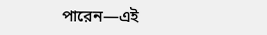পারেন—এই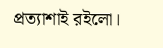প্রত্যাশাই রইলো।